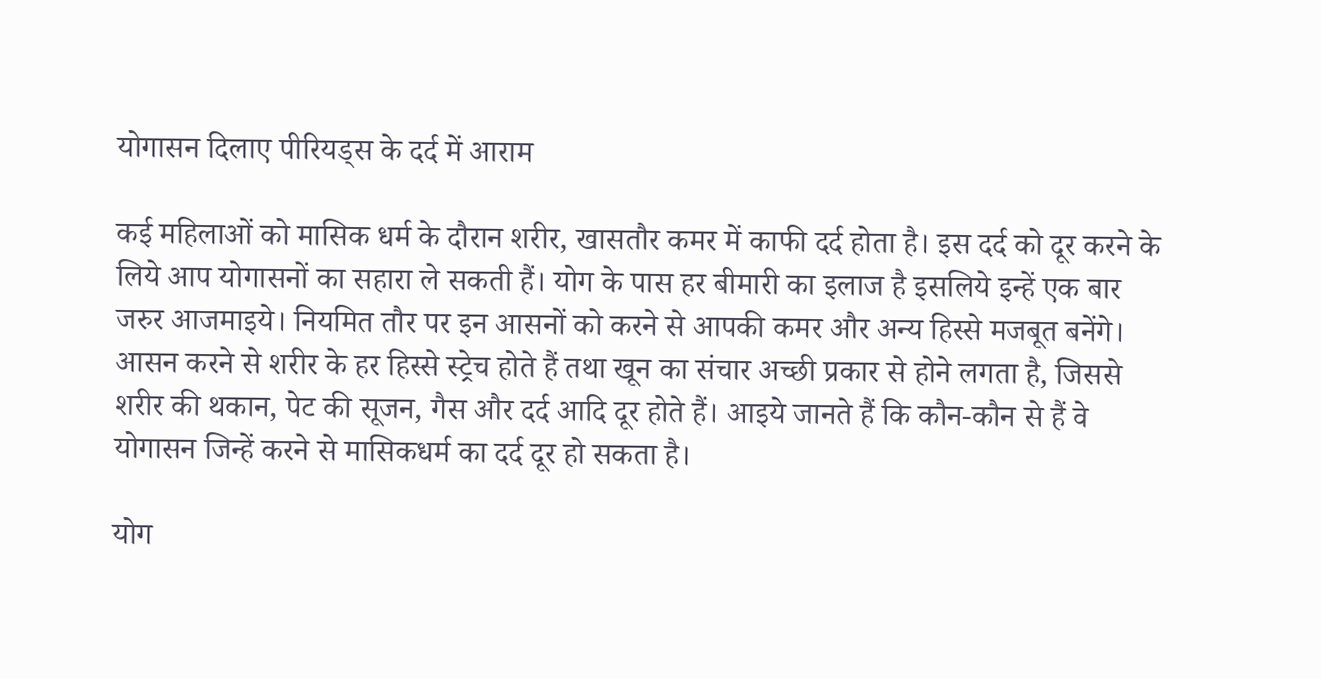योगासन दिलाए पीरियड्स के दर्द में आराम

कई महिलाओं को मासिक धर्म के दौरान शरीर, खासतौर कमर में काफी दर्द होता है। इस दर्द को दूर करने के लिये आप योगासनों का सहारा ले सकती हैं। योग के पास हर बीमारी का इलाज है इसलिये इन्‍हें एक बार जरुर आजमाइये। नियमित तौर पर इन आसनों को करने से आपकी कमर और अन्‍य हिस्‍से मजबूत बनेंगे। आसन करने से शरीर के हर हिस्‍से स्‍ट्रेच होते हैं तथा खून का संचार अच्‍छी प्रकार से होने लगता है, जिससे शरीर की थकान, पेट की सूजन, गैस और दर्द आदि दूर होते हैं। आइये जानते हैं कि कौन-कौन से हैं वे योगासन जिन्‍हें करने से मासिकधर्म का दर्द दूर हो सकता है।

योग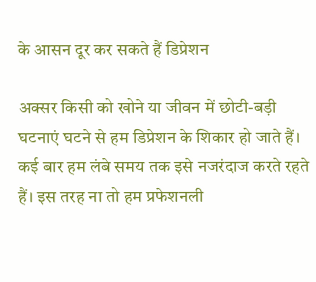के आसन दूर कर सकते हैं डिप्रेशन

अक्सर किसी को खोने या जीवन में छोटी-बड़ी घटनाएं घटने से हम डिप्रेशन के शिकार हो जाते हैं। कई बार हम लंबे समय तक इसे नजरंदाज करते रहते हैं। इस तरह ना तो हम प्रफेशनली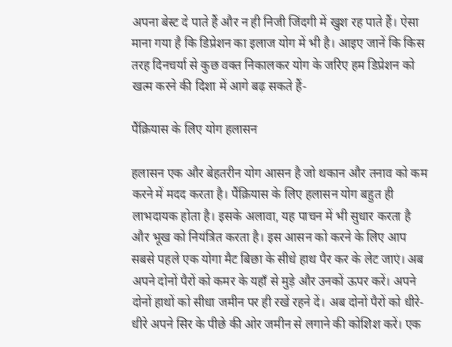अपना बेस्ट दे पाते हैं और न ही निजी जिंदगी में खुश रह पाते हैं। ऐसा माना गया है कि डिप्रेशन का इलाज योग में भी है। आइए जानें कि किस तरह दिनचर्या से कुछ वक्त निकालकर योग के जरिए हम डिप्रेशन को खत्म करने की दिशा में आगे बढ़ सकते हैं-

पैंक्रियास के लिए योग हलासन

हलासन एक और बेहतरीन योग आसन है जो थकान और तनाव को कम करने में मदद करता है। पैंक्रियास के लिए हलासन योग बहुत ही लाभदायक होता है। इसके अलावा, यह पाचन में भी सुधार करता है और भूख को नियंत्रित करता है। इस आसन को करने के लिए आप सबसे पहले एक योगा मैट बिछा के सीधे हाथ पैर कर के लेट जाएं। अब अपने दोनों पैरों को कमर के यहाँ से मुड़े और उनकों ऊपर करें। अपने दोनों हाथों को सीधा जमीन पर ही रखें रहने दें। अब दोनों पैरों को धीरे-धीरे अपने सिर के पीछे की ओर जमीन से लगाने की कोशिश करें। एक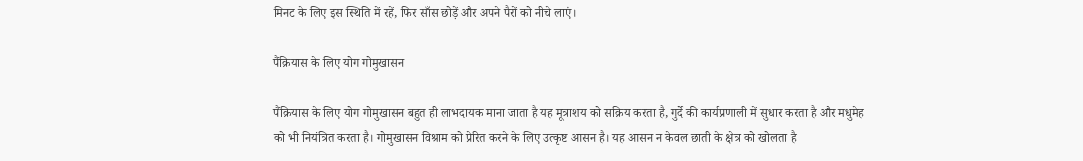मिनट के लिए इस स्थिति में रहें, फिर साँस छोड़ें और अपने पैरों को नीचे लाएं।

पैंक्रियास के लिए योग गोमुखासन

पैंक्रियास के लिए योग गोमुखासन बहुत ही लाभदायक माना जाता है यह मूत्राशय को सक्रिय करता है, गुर्दे की कार्यप्रणाली में सुधार करता है और मधुमेह को भी नियंत्रित करता है। गोमुखासन विश्राम को प्रेरित करने के लिए उत्कृष्ट आसन है। यह आसन न केवल छाती के क्षेत्र को खोलता है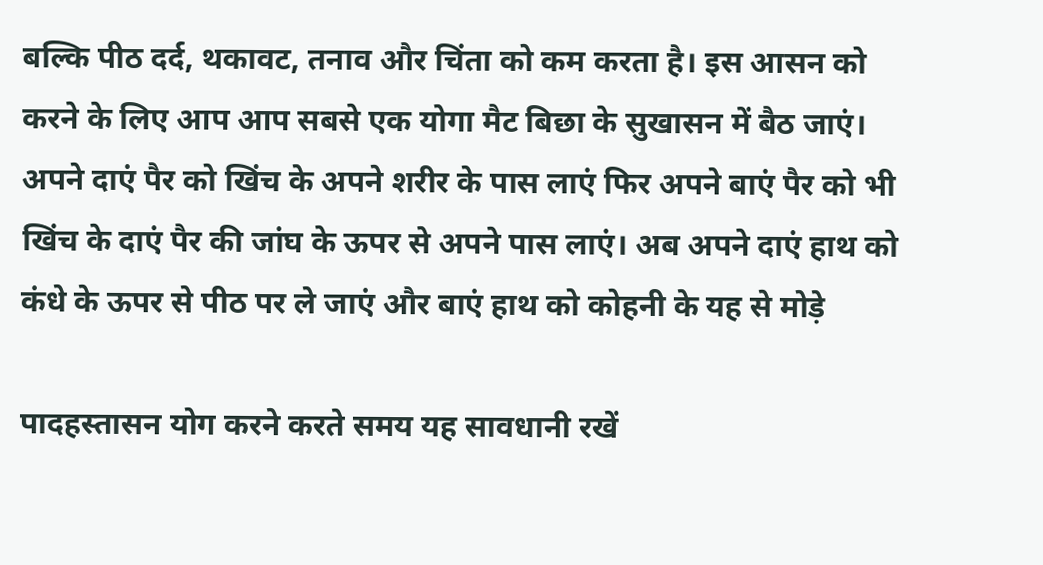बल्कि पीठ दर्द, थकावट, तनाव और चिंता को कम करता है। इस आसन को करने के लिए आप आप सबसे एक योगा मैट बिछा के सुखासन में बैठ जाएं। अपने दाएं पैर को खिंच के अपने शरीर के पास लाएं फिर अपने बाएं पैर को भी खिंच के दाएं पैर की जांघ के ऊपर से अपने पास लाएं। अब अपने दाएं हाथ को कंधे के ऊपर से पीठ पर ले जाएं और बाएं हाथ को कोहनी के यह से मोड़े

पादहस्तासन योग करने करते समय यह सावधानी रखें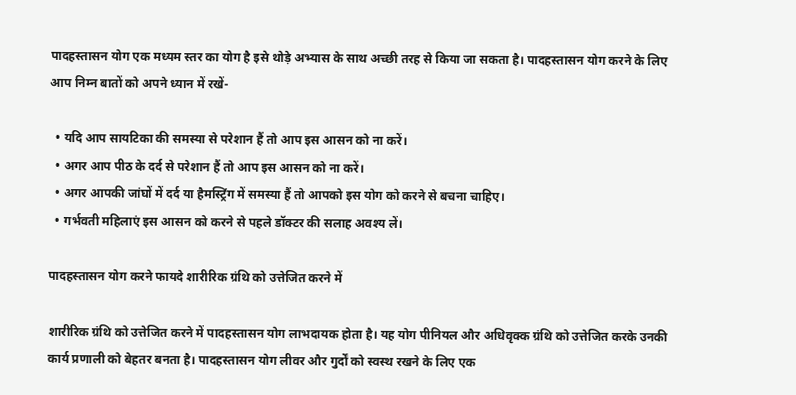पादहस्तासन योग एक मध्यम स्तर का योग है इसे थोड़े अभ्यास के साथ अच्छी तरह से किया जा सकता है। पादहस्तासन योग करने के लिए आप निम्न बातों को अपने ध्यान में रखें-

  • यदि आप सायटिका की समस्या से परेशान हैं तो आप इस आसन को ना करें।
  • अगर आप पीठ के दर्द से परेशान हैं तो आप इस आसन को ना करें।
  • अगर आपकी जांघों में दर्द या हैमस्ट्रिंग में समस्या हैं तो आपको इस योग को करने से बचना चाहिए।
  • गर्भवती महिलाएं इस आसन को करने से पहले डॉक्टर की सलाह अवश्य लें।

पादहस्तासन योग करने फायदे शारीरिक ग्रंथि को उत्तेजित करने में

शारीरिक ग्रंथि को उत्तेजित करने में पादहस्तासन योग लाभदायक होता है। यह योग पीनियल और अधिवृक्क ग्रंथि को उत्तेजित करके उनकी कार्य प्रणाली को बेहतर बनता है। पादहस्तासन योग लीवर और गुर्दों को स्वस्थ रखने के लिए एक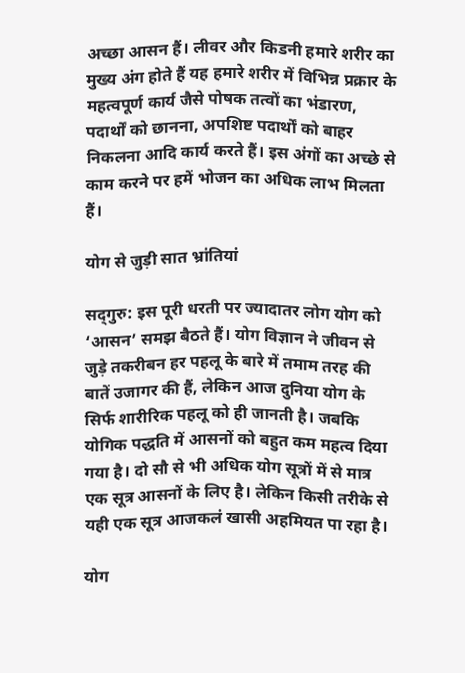अच्छा आसन हैं। लीवर और किडनी हमारे शरीर का मुख्य अंग होते हैं यह हमारे शरीर में विभिन्न प्रक्रार के महत्वपूर्ण कार्य जैसे पोषक तत्वों का भंडारण, पदार्थों को छानना, अपशिष्ट पदार्थों को बाहर निकलना आदि कार्य करते हैं। इस अंगों का अच्छे से काम करने पर हमें भोजन का अधिक लाभ मिलता हैं।

योग से जुड़ी सात भ्रांतियां

सद्‌गुरु: इस पूरी धरती पर ज्यादातर लोग योग को ‘आसन’ समझ बैठते हैं। योग विज्ञान ने जीवन से जुड़े तकरीबन हर पहलू के बारे में तमाम तरह की बातें उजागर की हैं, लेकिन आज दुनिया योग के सिर्फ शारीरिक पहलू को ही जानती है। जबकि योगिक पद्धति में आसनों को बहुत कम महत्व दिया गया है। दो सौ से भी अधिक योग सूत्रों में से मात्र एक सूत्र आसनों के लिए है। लेकिन किसी तरीके से यही एक सूत्र आजकलं खासी अहमियत पा रहा है।

योग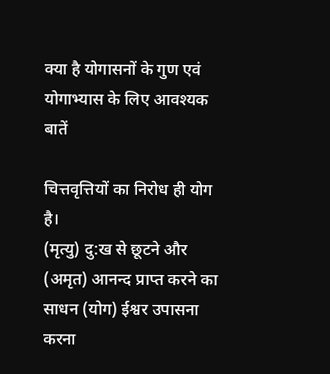क्या है योगासनों के गुण एवं योगाभ्यास के लिए आवश्यक बातें

चित्तवृत्तियों का निरोध ही योग है।
(मृत्यु) दु:ख से छूटने और (अमृत) आनन्द प्राप्त करने का साधन (योग) ईश्वर उपासना करना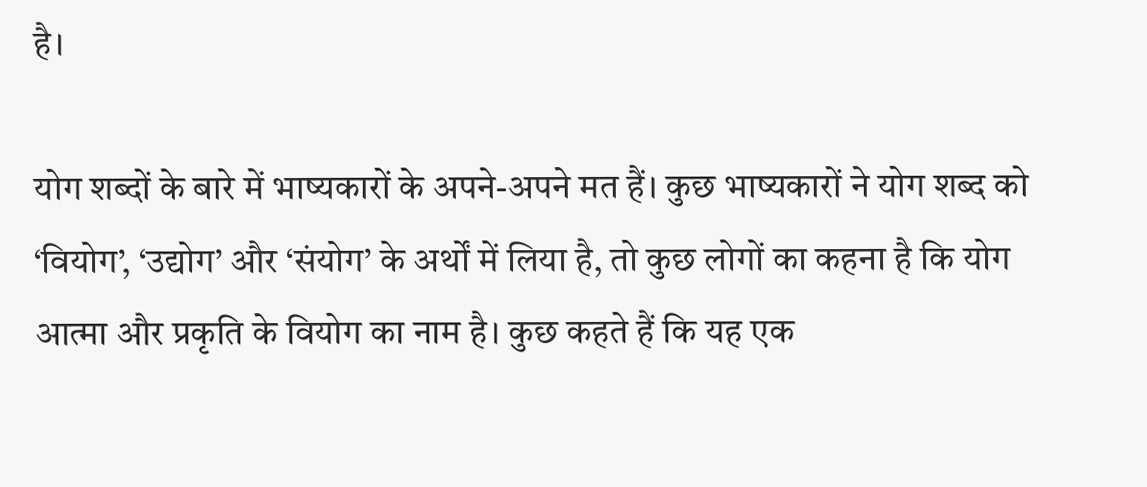है।

योग शब्दों के बारे में भाष्यकारों के अपने-अपने मत हैं। कुछ भाष्यकारों ने योग शब्द को ‘वियोग’, ‘उद्योग’ और ‘संयोग’ के अर्थों में लिया है, तो कुछ लोगों का कहना है कि योग आत्मा और प्रकृति के वियोग का नाम है। कुछ कहते हैं कि यह एक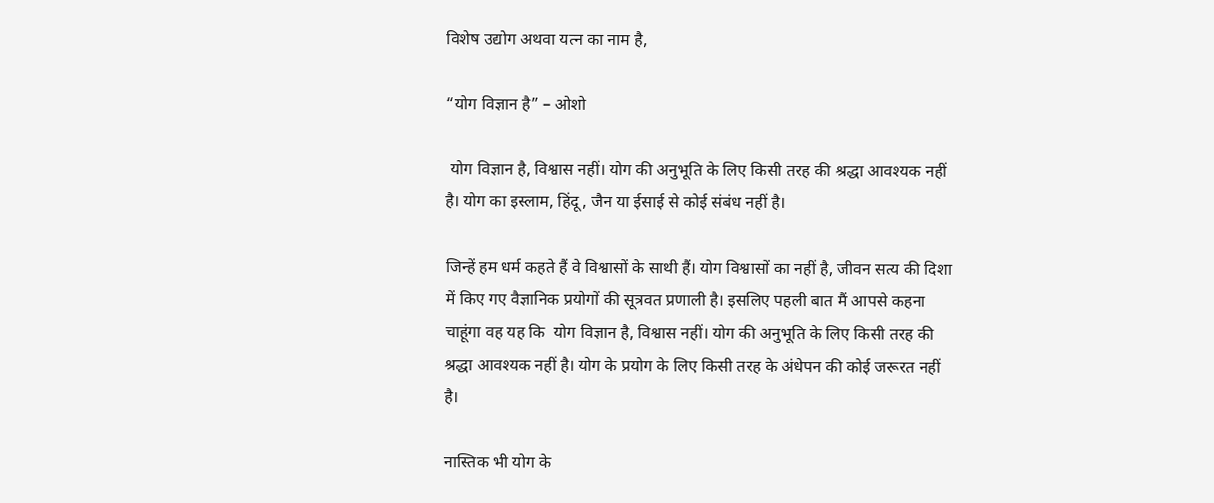विशेष उद्योग अथवा यत्न का नाम है,

“योग विज्ञान है” – ओशो

 योग विज्ञान है, विश्वास नहीं। योग की अनुभूति के लिए किसी तरह की श्रद्धा आवश्यक नहीं है। योग का इस्लाम, हिंदू, जैन या ईसाई से कोई संबंध नहीं है।

जिन्हें हम धर्म कहते हैं वे विश्वासों के साथी हैं। योग विश्वासों का नहीं है, जीवन सत्य की दिशा में किए गए वैज्ञानिक प्रयोगों की सूत्रवत प्रणाली है। इसलिए पहली बात मैं आपसे कहना चाहूंगा वह यह कि  योग विज्ञान है, विश्वास नहीं। योग की अनुभूति के लिए किसी तरह की श्रद्धा आवश्यक नहीं है। योग के प्रयोग के लिए किसी तरह के अंधेपन की कोई जरूरत नहीं है।

नास्तिक भी योग के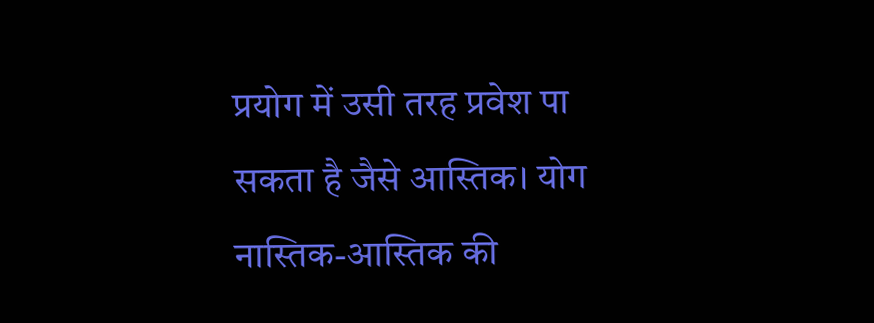प्रयोग में उसी तरह प्रवेश पा सकता है जैसे आस्तिक। योग नास्तिक-आस्तिक की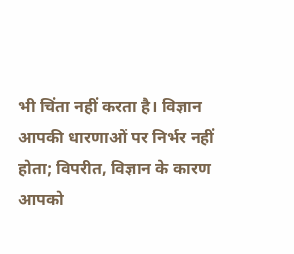भी चिंता नहीं करता है। विज्ञान आपकी धारणाओं पर निर्भर नहीं होता; विपरीत, विज्ञान के कारण आपको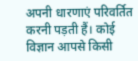अपनी धारणाएं परिवर्तित करनी पड़ती हैं। कोई विज्ञान आपसे किसी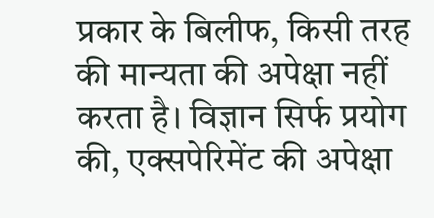प्रकार के बिलीफ, किसी तरह की मान्यता की अपेक्षा नहीं करता है। विज्ञान सिर्फ प्रयोग की, एक्सपेरिमेंट की अपेक्षा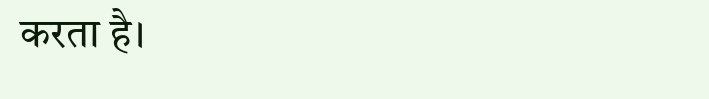करता है।